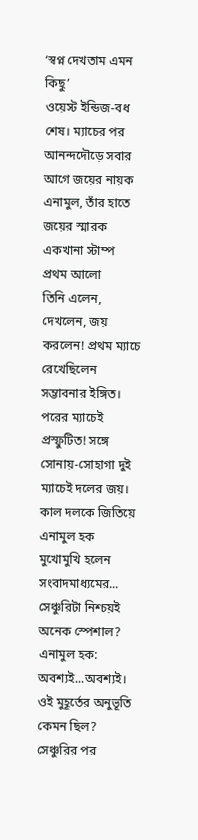‘স্বপ্ন দেখতাম এমন কিছু’
ওয়েস্ট ইন্ডিজ-বধ শেষ। ম্যাচের পর আনন্দদৌড়ে সবার আগে জয়ের নায়ক এনামুল, তাঁর হাতে জয়ের স্মারক একখানা স্টাম্প
প্রথম আলো
তিনি এলেন, দেখলেন, জয় করলেন! প্রথম ম্যাচে রেখেছিলেন সম্ভাবনার ইঙ্গিত। পরের ম্যাচেই প্রস্ফুটিত! সঙ্গে সোনায়-সোহাগা দুই ম্যাচেই দলের জয়। কাল দলকে জিতিয়ে এনামুল হক মুখোমুখি হলেন সংবাদমাধ্যমের...
সেঞ্চুরিটা নিশ্চয়ই অনেক স্পেশাল?
এনামুল হক: অবশ্যই...অবশ্যই।
ওই মুহূর্তের অনুভূতি কেমন ছিল? সেঞ্চুরির পর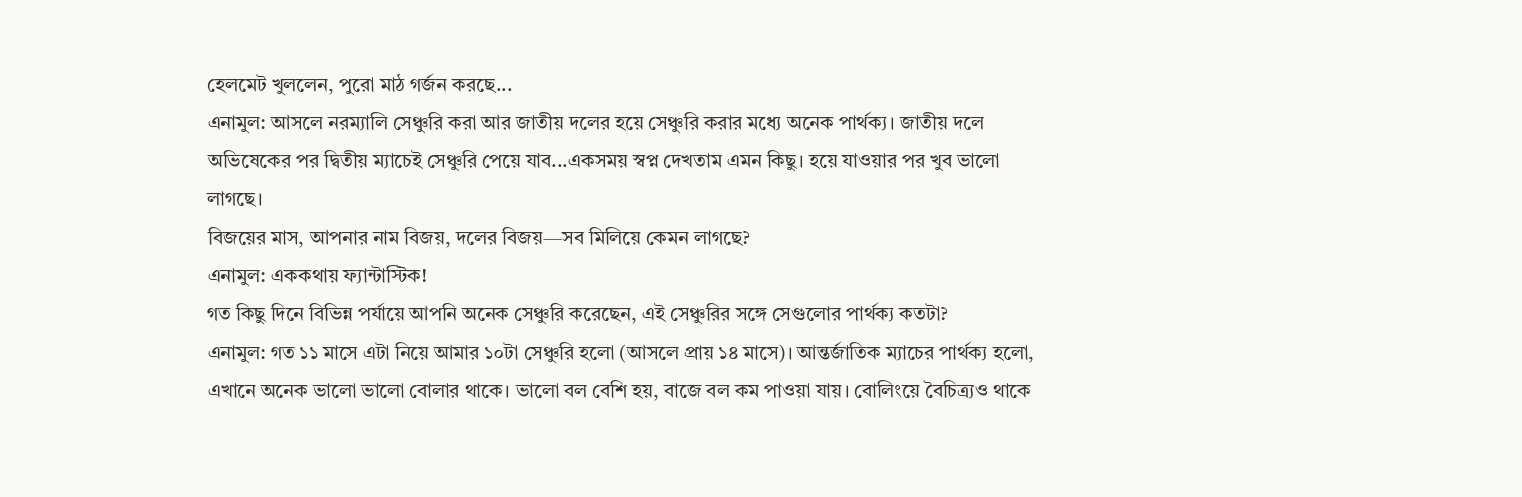হেলমেট খুললেন, পুরো মাঠ গর্জন করছে...
এনামুল: আসলে নরম্যালি সেঞ্চুরি করা আর জাতীয় দলের হয়ে সেঞ্চুরি করার মধ্যে অনেক পার্থক্য। জাতীয় দলে অভিষেকের পর দ্বিতীয় ম্যাচেই সেঞ্চুরি পেয়ে যাব...একসময় স্বপ্ন দেখতাম এমন কিছু। হয়ে যাওয়ার পর খুব ভালো লাগছে।
বিজয়ের মাস, আপনার নাম বিজয়, দলের বিজয়—সব মিলিয়ে কেমন লাগছে?
এনামুল: এককথায় ফ্যান্টাস্টিক!
গত কিছু দিনে বিভিন্ন পর্যায়ে আপনি অনেক সেঞ্চুরি করেছেন, এই সেঞ্চুরির সঙ্গে সেগুলোর পার্থক্য কতটা?
এনামুল: গত ১১ মাসে এটা নিয়ে আমার ১০টা সেঞ্চুরি হলো (আসলে প্রায় ১৪ মাসে)। আন্তর্জাতিক ম্যাচের পার্থক্য হলো, এখানে অনেক ভালো ভালো বোলার থাকে। ভালো বল বেশি হয়, বাজে বল কম পাওয়া যায়। বোলিংয়ে বৈচিত্র্যও থাকে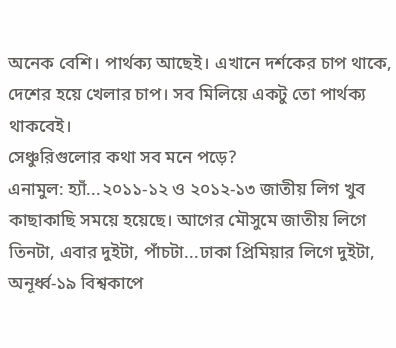অনেক বেশি। পার্থক্য আছেই। এখানে দর্শকের চাপ থাকে, দেশের হয়ে খেলার চাপ। সব মিলিয়ে একটু তো পার্থক্য থাকবেই।
সেঞ্চুরিগুলোর কথা সব মনে পড়ে?
এনামুল: হ্যাঁ...২০১১-১২ ও ২০১২-১৩ জাতীয় লিগ খুব কাছাকাছি সময়ে হয়েছে। আগের মৌসুমে জাতীয় লিগে তিনটা, এবার দুইটা, পাঁচটা...ঢাকা প্রিমিয়ার লিগে দুইটা, অনূর্ধ্ব-১৯ বিশ্বকাপে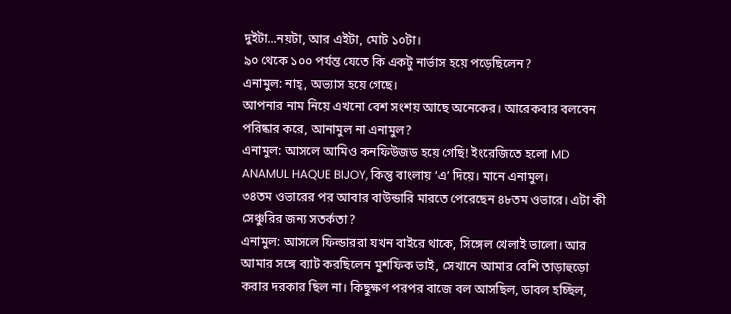দুইটা...নয়টা, আর এইটা, মোট ১০টা।
৯০ থেকে ১০০ পর্যন্ত যেতে কি একটু নার্ভাস হয়ে পড়েছিলেন?
এনামুল: নাহ্, অভ্যাস হয়ে গেছে।
আপনার নাম নিয়ে এখনো বেশ সংশয় আছে অনেকের। আরেকবার বলবেন পরিষ্কার করে, আনামুল না এনামুল?
এনামুল: আসলে আমিও কনফিউজড হয়ে গেছি! ইংরেজিতে হলো MD ANAMUL HAQUE BIJOY, কিন্তু বাংলায় ‘এ’ দিয়ে। মানে এনামুল।
৩৪তম ওভারের পর আবার বাউন্ডারি মারতে পেরেছেন ৪৮তম ওভারে। এটা কী সেঞ্চুরির জন্য সতর্কতা?
এনামুল: আসলে ফিল্ডাররা যখন বাইরে থাকে, সিঙ্গেল খেলাই ভালো। আর আমার সঙ্গে ব্যাট করছিলেন মুশফিক ভাই, সেখানে আমার বেশি তাড়াহুড়ো করার দরকার ছিল না। কিছুক্ষণ পরপর বাজে বল আসছিল, ডাবল হচ্ছিল,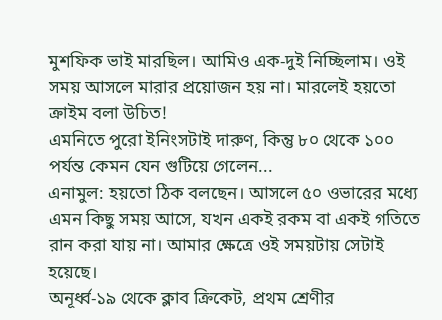মুশফিক ভাই মারছিল। আমিও এক-দুই নিচ্ছিলাম। ওই সময় আসলে মারার প্রয়োজন হয় না। মারলেই হয়তো ক্রাইম বলা উচিত!
এমনিতে পুরো ইনিংসটাই দারুণ, কিন্তু ৮০ থেকে ১০০ পর্যন্ত কেমন যেন গুটিয়ে গেলেন...
এনামুল: হয়তো ঠিক বলছেন। আসলে ৫০ ওভারের মধ্যে এমন কিছু সময় আসে, যখন একই রকম বা একই গতিতে রান করা যায় না। আমার ক্ষেত্রে ওই সময়টায় সেটাই হয়েছে।
অনূর্ধ্ব-১৯ থেকে ক্লাব ক্রিকেট, প্রথম শ্রেণীর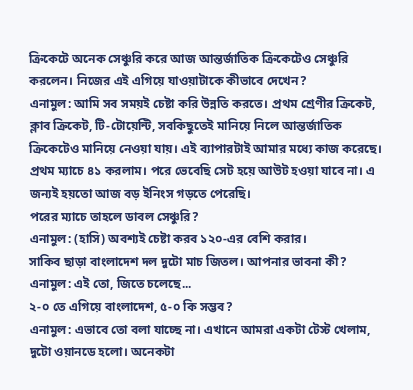ক্রিকেটে অনেক সেঞ্চুরি করে আজ আন্তর্জাতিক ক্রিকেটেও সেঞ্চুরি করলেন। নিজের এই এগিয়ে যাওয়াটাকে কীভাবে দেখেন?
এনামুল: আমি সব সময়ই চেষ্টা করি উন্নতি করতে। প্রথম শ্রেণীর ক্রিকেট, ক্লাব ক্রিকেট, টি-টোয়েন্টি, সবকিছুতেই মানিয়ে নিলে আন্তর্জাতিক ক্রিকেটেও মানিয়ে নেওয়া যায়। এই ব্যাপারটাই আমার মধ্যে কাজ করেছে। প্রথম ম্যাচে ৪১ করলাম। পরে ভেবেছি সেট হয়ে আউট হওয়া যাবে না। এ জন্যই হয়তো আজ বড় ইনিংস গড়তে পেরেছি।
পরের ম্যাচে তাহলে ডাবল সেঞ্চুরি?
এনামুল: (হাসি) অবশ্যই চেষ্টা করব ১২০-এর বেশি করার।
সাকিব ছাড়া বাংলাদেশ দল দুটো মাচ জিতল। আপনার ভাবনা কী?
এনামুল: এই তো, জিতে চলেছে...
২-০ তে এগিয়ে বাংলাদেশ, ৫-০ কি সম্ভব?
এনামুল: এভাবে তো বলা যাচ্ছে না। এখানে আমরা একটা টেস্ট খেলাম, দুটো ওয়ানডে হলো। অনেকটা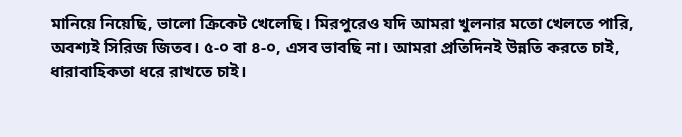মানিয়ে নিয়েছি, ভালো ক্রিকেট খেলেছি। মিরপুরেও যদি আমরা খুলনার মতো খেলতে পারি, অবশ্যই সিরিজ জিতব। ৫-০ বা ৪-০, এসব ভাবছি না। আমরা প্রতিদিনই উন্নতি করতে চাই, ধারাবাহিকতা ধরে রাখতে চাই।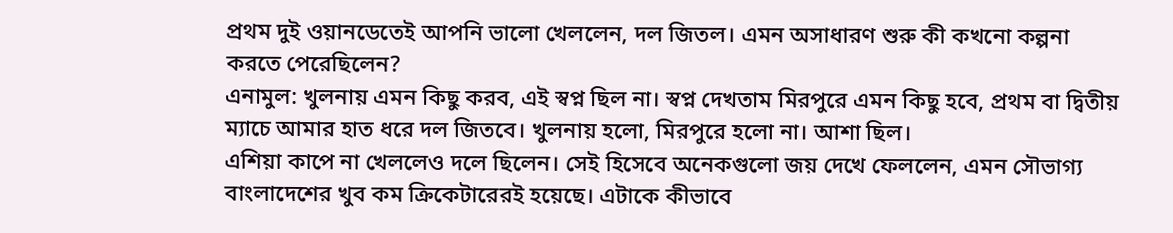প্রথম দুই ওয়ানডেতেই আপনি ভালো খেললেন, দল জিতল। এমন অসাধারণ শুরু কী কখনো কল্পনা করতে পেরেছিলেন?
এনামুল: খুলনায় এমন কিছু করব, এই স্বপ্ন ছিল না। স্বপ্ন দেখতাম মিরপুরে এমন কিছু হবে, প্রথম বা দ্বিতীয় ম্যাচে আমার হাত ধরে দল জিতবে। খুলনায় হলো, মিরপুরে হলো না। আশা ছিল।
এশিয়া কাপে না খেললেও দলে ছিলেন। সেই হিসেবে অনেকগুলো জয় দেখে ফেললেন, এমন সৌভাগ্য বাংলাদেশের খুব কম ক্রিকেটারেরই হয়েছে। এটাকে কীভাবে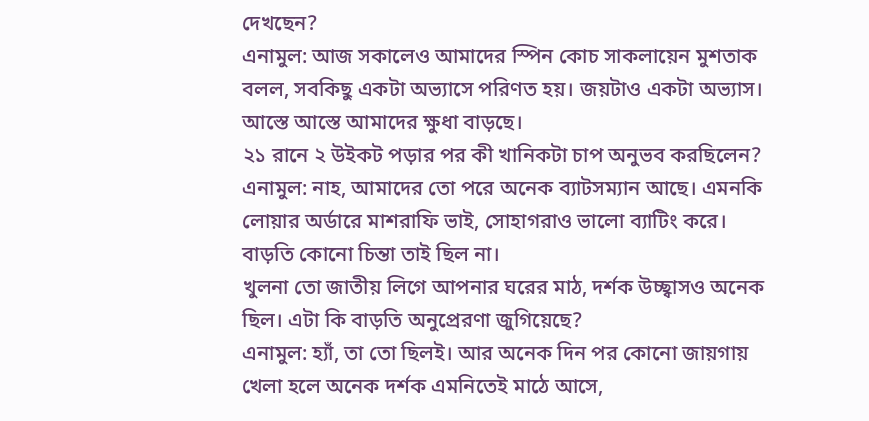দেখছেন?
এনামুল: আজ সকালেও আমাদের স্পিন কোচ সাকলায়েন মুশতাক বলল, সবকিছু একটা অভ্যাসে পরিণত হয়। জয়টাও একটা অভ্যাস। আস্তে আস্তে আমাদের ক্ষুধা বাড়ছে।
২১ রানে ২ উইকট পড়ার পর কী খানিকটা চাপ অনুভব করছিলেন?
এনামুল: নাহ, আমাদের তো পরে অনেক ব্যাটসম্যান আছে। এমনকি লোয়ার অর্ডারে মাশরাফি ভাই, সোহাগরাও ভালো ব্যাটিং করে। বাড়তি কোনো চিন্তা তাই ছিল না।
খুলনা তো জাতীয় লিগে আপনার ঘরের মাঠ, দর্শক উচ্ছ্বাসও অনেক ছিল। এটা কি বাড়তি অনুপ্রেরণা জুগিয়েছে?
এনামুল: হ্যাঁ, তা তো ছিলই। আর অনেক দিন পর কোনো জায়গায় খেলা হলে অনেক দর্শক এমনিতেই মাঠে আসে,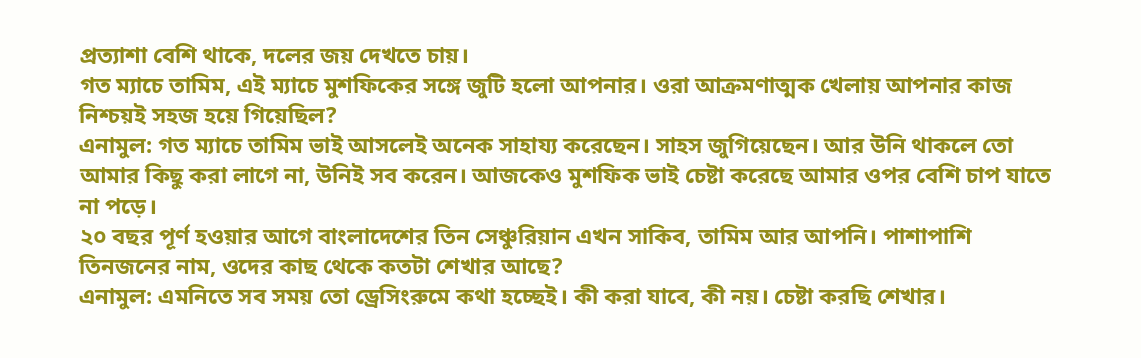প্রত্যাশা বেশি থাকে, দলের জয় দেখতে চায়।
গত ম্যাচে তামিম, এই ম্যাচে মুশফিকের সঙ্গে জুটি হলো আপনার। ওরা আক্রমণাত্মক খেলায় আপনার কাজ নিশ্চয়ই সহজ হয়ে গিয়েছিল?
এনামুল: গত ম্যাচে তামিম ভাই আসলেই অনেক সাহায্য করেছেন। সাহস জুগিয়েছেন। আর উনি থাকলে তো আমার কিছু করা লাগে না, উনিই সব করেন। আজকেও মুশফিক ভাই চেষ্টা করেছে আমার ওপর বেশি চাপ যাতে না পড়ে।
২০ বছর পূর্ণ হওয়ার আগে বাংলাদেশের তিন সেঞ্চুরিয়ান এখন সাকিব, তামিম আর আপনি। পাশাপাশি তিনজনের নাম, ওদের কাছ থেকে কতটা শেখার আছে?
এনামুল: এমনিতে সব সময় তো ড্রেসিংরুমে কথা হচ্ছেই। কী করা যাবে, কী নয়। চেষ্টা করছি শেখার।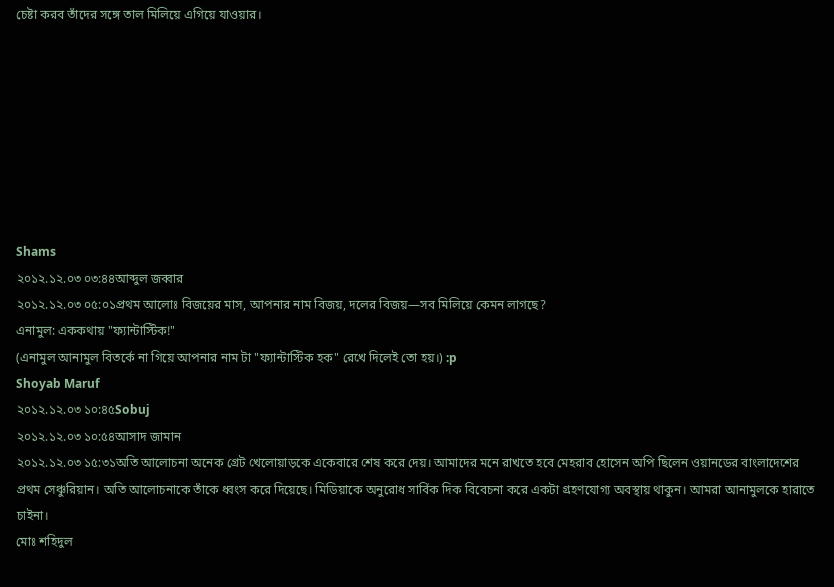চেষ্টা করব তাঁদের সঙ্গে তাল মিলিয়ে এগিয়ে যাওয়ার।








Shams
২০১২.১২.০৩ ০৩:৪৪আব্দুল জব্বার
২০১২.১২.০৩ ০৫:০১প্রথম আলোঃ বিজয়ের মাস, আপনার নাম বিজয়, দলের বিজয়—সব মিলিয়ে কেমন লাগছে?
এনামুল: এককথায় "ফ্যান্টাস্টিক!"
(এনামুল আনামুল বিতর্কে না গিয়ে আপনার নাম টা "ফ্যান্টাস্টিক হক" রেখে দিলেই তো হয়।) :p
Shoyab Maruf
২০১২.১২.০৩ ১০:৪৫Sobuj
২০১২.১২.০৩ ১০:৫৪আসাদ জামান
২০১২.১২.০৩ ১৫:৩১অতি আলোচনা অনেক গ্রেট খেলোয়াড়কে একেবারে শেষ করে দেয়। আমাদের মনে রাখতে হবে মেহরাব হোসেন অপি ছিলেন ওয়ানডের বাংলাদেশের প্রথম সেঞ্চুরিয়ান। অতি আলোচনাকে তাঁকে ধ্বংস করে দিয়েছে। মিডিয়াকে অনুরোধ সার্বিক দিক বিবেচনা করে একটা গ্রহণযোগ্য অবস্থায় থাকুন। আমরা আনামুলকে হারাতে চাইনা।
মোঃ শহিদুল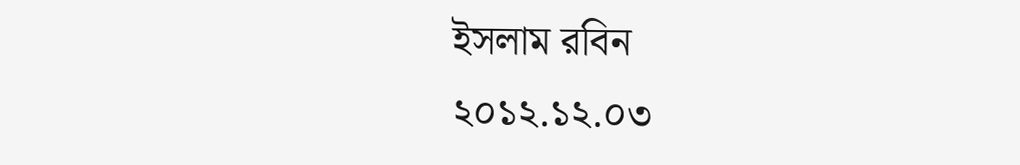ইসলাম রবিন
২০১২.১২.০৩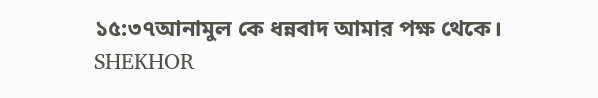১৫:৩৭আনামুল কে ধন্নবাদ আমার পক্ষ থেকে।
SHEKHOR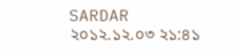SARDAR
২০১২.১২.০৩ ২১:৪১